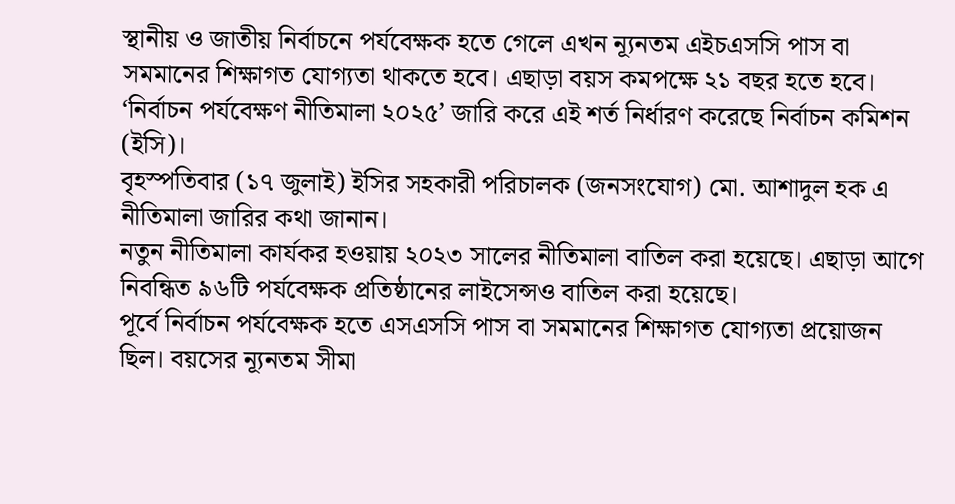স্থানীয় ও জাতীয় নির্বাচনে পর্যবেক্ষক হতে গেলে এখন ন্যূনতম এইচএসসি পাস বা সমমানের শিক্ষাগত যোগ্যতা থাকতে হবে। এছাড়া বয়স কমপক্ষে ২১ বছর হতে হবে। ‘নির্বাচন পর্যবেক্ষণ নীতিমালা ২০২৫’ জারি করে এই শর্ত নির্ধারণ করেছে নির্বাচন কমিশন (ইসি)।
বৃহস্পতিবার (১৭ জুলাই) ইসির সহকারী পরিচালক (জনসংযোগ) মো. আশাদুল হক এ নীতিমালা জারির কথা জানান।
নতুন নীতিমালা কার্যকর হওয়ায় ২০২৩ সালের নীতিমালা বাতিল করা হয়েছে। এছাড়া আগে নিবন্ধিত ৯৬টি পর্যবেক্ষক প্রতিষ্ঠানের লাইসেন্সও বাতিল করা হয়েছে।
পূর্বে নির্বাচন পর্যবেক্ষক হতে এসএসসি পাস বা সমমানের শিক্ষাগত যোগ্যতা প্রয়োজন ছিল। বয়সের ন্যূনতম সীমা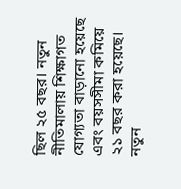ছিল ২৫ বছর। নতুন নীতিমালায় শিক্ষাগত যোগ্যতা বাড়ানো হয়েছে এবং বয়সসীমা কমিয়ে ২১ বছর করা হয়েছে।
নতুন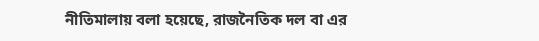নীতিমালায় বলা হয়েছে, রাজনৈতিক দল বা এর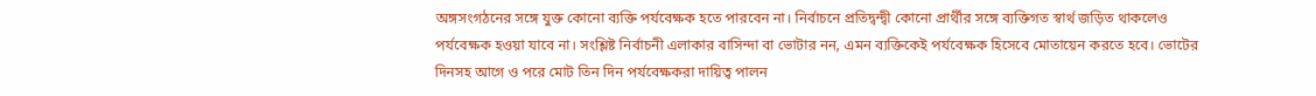অঙ্গসংগঠনের সঙ্গে যুক্ত কোনো ব্যক্তি পর্যবেক্ষক হতে পারবেন না। নির্বাচনে প্রতিদ্বন্দ্বী কোনো প্রার্থীর সঙ্গে ব্যক্তিগত স্বার্থ জড়িত থাকলেও পর্যবেক্ষক হওয়া যাবে না। সংশ্লিষ্ট নির্বাচনী এলাকার বাসিন্দা বা ভোটার নন, এমন ব্যক্তিকেই পর্যবেক্ষক হিসেবে মোতায়েন করতে হবে। ভোটের দিনসহ আগে ও পরে মোট তিন দিন পর্যবেক্ষকরা দায়িত্ব পালন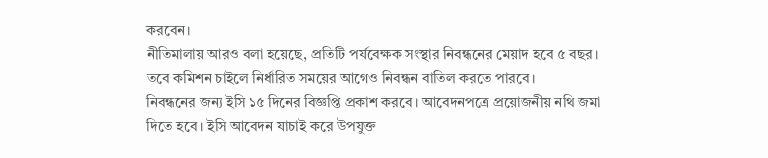করবেন।
নীতিমালায় আরও বলা হয়েছে, প্রতিটি পর্যবেক্ষক সংস্থার নিবন্ধনের মেয়াদ হবে ৫ বছর। তবে কমিশন চাইলে নির্ধারিত সময়ের আগেও নিবন্ধন বাতিল করতে পারবে।
নিবন্ধনের জন্য ইসি ১৫ দিনের বিজ্ঞপ্তি প্রকাশ করবে। আবেদনপত্রে প্রয়োজনীয় নথি জমা দিতে হবে। ইসি আবেদন যাচাই করে উপযুক্ত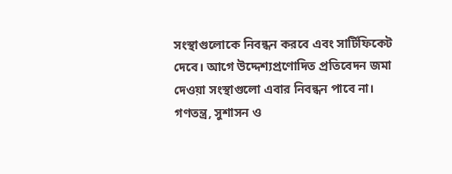সংস্থাগুলোকে নিবন্ধন করবে এবং সার্টিফিকেট দেবে। আগে উদ্দেশ্যপ্রণোদিত প্রতিবেদন জমা দেওয়া সংস্থাগুলো এবার নিবন্ধন পাবে না।
গণতন্ত্র, সুশাসন ও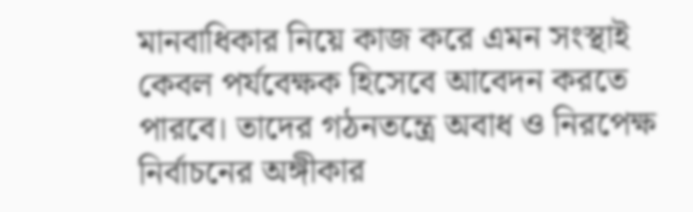মানবাধিকার নিয়ে কাজ করে এমন সংস্থাই কেবল পর্যবেক্ষক হিসেবে আবেদন করতে পারবে। তাদের গঠনতন্ত্রে অবাধ ও নিরপেক্ষ নির্বাচনের অঙ্গীকার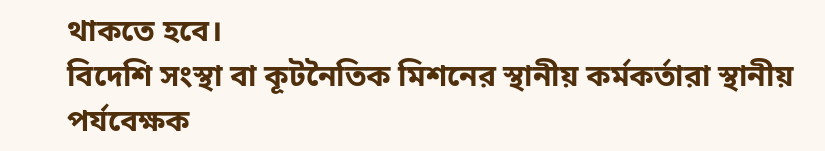থাকতে হবে।
বিদেশি সংস্থা বা কূটনৈতিক মিশনের স্থানীয় কর্মকর্তারা স্থানীয় পর্যবেক্ষক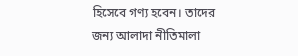হিসেবে গণ্য হবেন। তাদের জন্য আলাদা নীতিমালা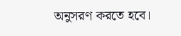অনুসরণ করতে হবে।